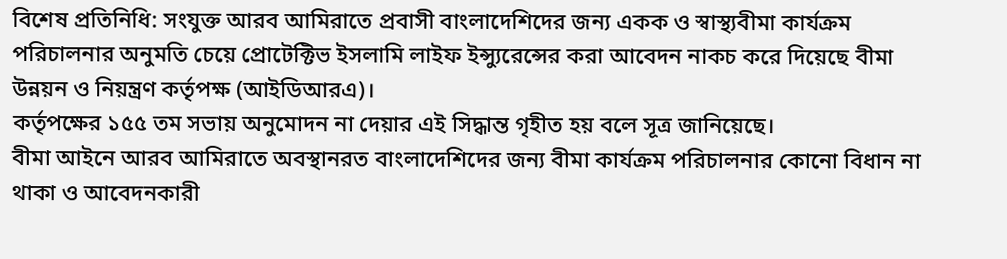বিশেষ প্রতিনিধি: সংযুক্ত আরব আমিরাতে প্রবাসী বাংলাদেশিদের জন্য একক ও স্বাস্থ্যবীমা কার্যক্রম পরিচালনার অনুমতি চেয়ে প্রোটেক্টিভ ইসলামি লাইফ ইন্স্যুরেন্সের করা আবেদন নাকচ করে দিয়েছে বীমা উন্নয়ন ও নিয়ন্ত্রণ কর্তৃপক্ষ (আইডিআরএ)।
কর্তৃপক্ষের ১৫৫ তম সভায় অনুমোদন না দেয়ার এই সিদ্ধান্ত গৃহীত হয় বলে সূত্র জানিয়েছে।
বীমা আইনে আরব আমিরাতে অবস্থানরত বাংলাদেশিদের জন্য বীমা কার্যক্রম পরিচালনার কোনো বিধান না থাকা ও আবেদনকারী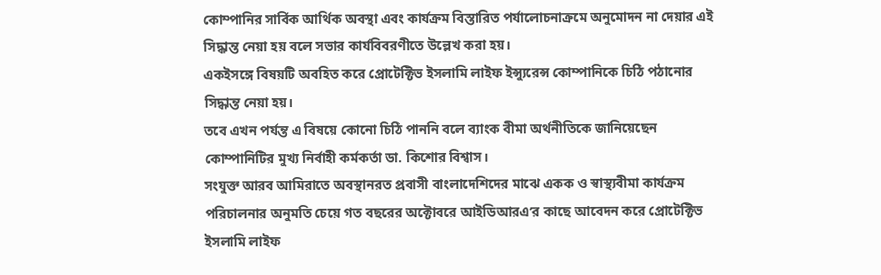কোম্পানির সার্বিক আর্থিক অবস্থা এবং কার্যক্রম বিস্তারিত পর্যালোচনাক্রমে অনুমোদন না দেয়ার এই সিদ্ধান্ত নেয়া হয় বলে সভার কার্যবিবরণীতে উল্লেখ করা হয়।
একইসঙ্গে বিষয়টি অবহিত করে প্রোটেক্টিভ ইসলামি লাইফ ইন্স্যুরেন্স কোম্পানিকে চিঠি পঠানোর সিদ্ধান্ত নেয়া হয়।
তবে এখন পর্যন্ত এ বিষয়ে কোনো চিঠি পাননি বলে ব্যাংক বীমা অর্থনীতিকে জানিয়েছেন কোম্পানিটির মুখ্য নির্বাহী কর্মকর্তা ডা. কিশোর বিশ্বাস।
সংযুক্ত আরব আমিরাতে অবস্থানরত প্রবাসী বাংলাদেশিদের মাঝে একক ও স্বাস্থ্যবীমা কার্যক্রম পরিচালনার অনুমতি চেয়ে গত বছরের অক্টোবরে আইডিআরএ’র কাছে আবেদন করে প্রোটেক্টিভ ইসলামি লাইফ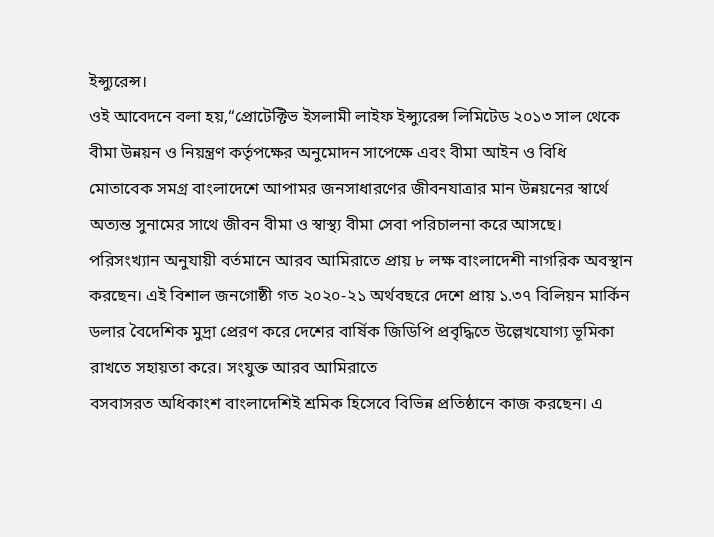ইন্স্যুরেন্স।
ওই আবেদনে বলা হয়,“প্রোটেক্টিভ ইসলামী লাইফ ইন্স্যুরেন্স লিমিটেড ২০১৩ সাল থেকে বীমা উন্নয়ন ও নিয়ন্ত্রণ কর্তৃপক্ষের অনুমোদন সাপেক্ষে এবং বীমা আইন ও বিধি মোতাবেক সমগ্র বাংলাদেশে আপামর জনসাধারণের জীবনযাত্রার মান উন্নয়নের স্বার্থে অত্যন্ত সুনামের সাথে জীবন বীমা ও স্বাস্থ্য বীমা সেবা পরিচালনা করে আসছে। পরিসংখ্যান অনুযায়ী বর্তমানে আরব আমিরাতে প্রায় ৮ লক্ষ বাংলাদেশী নাগরিক অবস্থান করছেন। এই বিশাল জনগোষ্ঠী গত ২০২০-২১ অর্থবছরে দেশে প্রায় ১.৩৭ বিলিয়ন মার্কিন ডলার বৈদেশিক মুদ্রা প্রেরণ করে দেশের বার্ষিক জিডিপি প্রবৃদ্ধিতে উল্লেখযোগ্য ভূমিকা রাখতে সহায়তা করে। সংযুক্ত আরব আমিরাতে
বসবাসরত অধিকাংশ বাংলাদেশিই শ্রমিক হিসেবে বিভিন্ন প্রতিষ্ঠানে কাজ করছেন। এ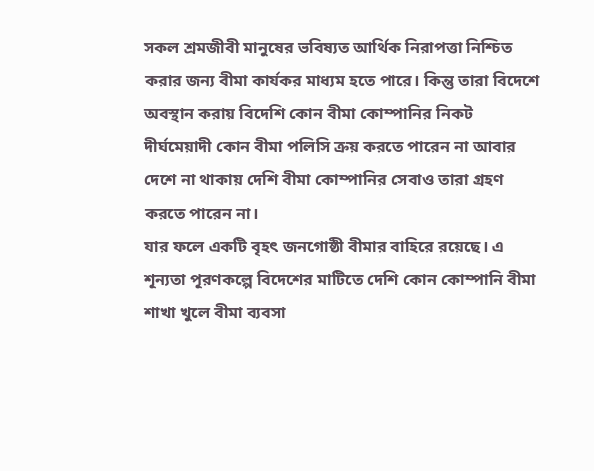সকল শ্রমজীবী মানুষের ভবিষ্যত আর্থিক নিরাপত্তা নিশ্চিত করার জন্য বীমা কার্যকর মাধ্যম হতে পারে। কিন্তু তারা বিদেশে অবস্থান করায় বিদেশি কোন বীমা কোম্পানির নিকট দীর্ঘমেয়াদী কোন বীমা পলিসি ক্রয় করতে পারেন না আবার দেশে না থাকায় দেশি বীমা কোম্পানির সেবাও তারা গ্রহণ করতে পারেন না।
যার ফলে একটি বৃহৎ জনগোষ্ঠী বীমার বাহিরে রয়েছে। এ শূন্যতা পূরণকল্পে বিদেশের মাটিতে দেশি কোন কোম্পানি বীমা শাখা খুলে বীমা ব্যবসা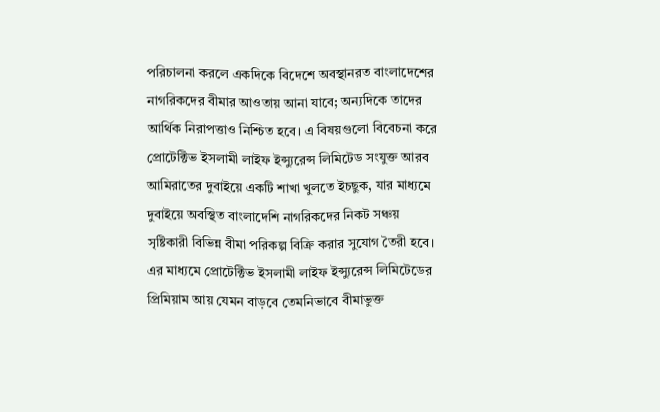পরিচালনা করলে একদিকে বিদেশে অবস্থানরত বাংলাদেশের নাগরিকদের বীমার আওতায় আনা যাবে; অন্যদিকে তাদের আর্থিক নিরাপত্তাও নিশ্চিত হবে। এ বিষয়গুলো বিবেচনা করে প্রোটেক্টিভ ইসলামী লাইফ ইন্স্যুরেন্স লিমিটেড সংযুক্ত আরব আমিরাতের দুবাইয়ে একটি শাখা খুলতে ইচছুক, যার মাধ্যমে দুবাইয়ে অবস্থিত বাংলাদেশি নাগরিকদের নিকট সঞ্চয় সৃষ্টিকারী বিভিন্ন বীমা পরিকল্প বিক্রি করার সুযোগ তৈরী হবে। এর মাধ্যমে প্রোটেক্টিভ ইসলামী লাইফ ইন্স্যুরেন্স লিমিটেডের প্রিমিয়াম আয় যেমন বাড়বে তেমনিভাবে বীমাভুক্ত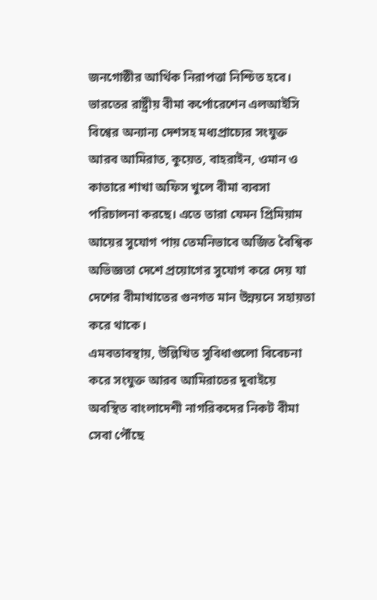জনগোষ্ঠীর আর্থিক নিরাপত্তা নিশ্চিত হবে।
ভারতের রাষ্ট্রীয় বীমা কর্পোরেশেন এলআইসি বিশ্বের অন্যান্য দেশসহ মধ্যপ্রাচ্যের সংযুক্ত আরব আমিরাত, কুয়েত, বাহরাইন, ওমান ও কাতারে শাখা অফিস খুলে বীমা ব্যবসা পরিচালনা করছে। এতে তারা যেমন প্রিমিয়াম আয়ের সুযোগ পায় তেমনিভাবে অর্জিত বৈশ্বিক অভিজ্ঞতা দেশে প্রয়োগের সুযোগ করে দেয় যা দেশের বীমাখাতের গুনগত মান উন্নয়নে সহায়তা করে থাকে।
এমবতাবস্থায়, উল্লিখিত সুবিধাগুলো বিবেচনা করে সংযুক্ত আরব আমিরাতের দুবাইয়ে অবস্থিত বাংলাদেশী নাগরিকদের নিকট বীমা সেবা পৌঁছে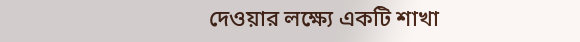দেওয়ার লক্ষ্যে একটি শাখা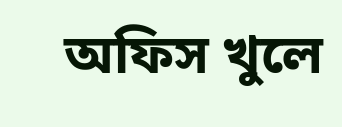অফিস খুলে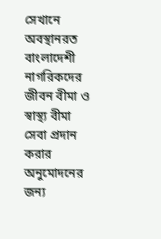সেখানে অবস্থানরত বাংলাদেশী নাগরিকদের জীবন বীমা ও স্বাস্থ্য বীমা সেবা প্রদান করার অনুমোদনের জন্য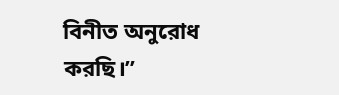বিনীত অনুরোধ করছি।”